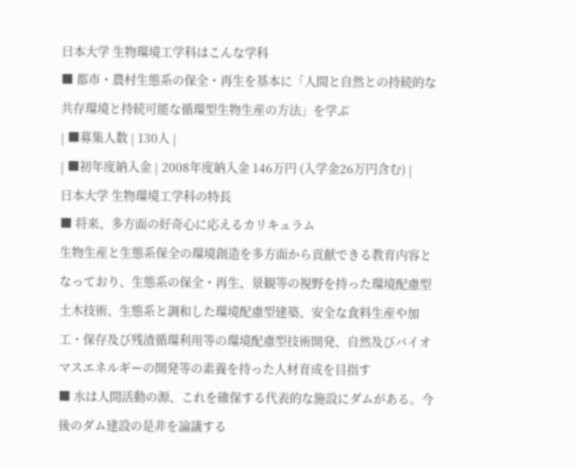日本大学 生物環境工学科はこんな学科
■ 都市・農村生態系の保全・再生を基本に「人間と自然との持続的な共存環境と持続可能な循環型生物生産の方法」を学ぶ
| ■募集人数 | 130人 |
| ■初年度納入金 | 2008年度納入金 146万円 (入学金26万円含む) |
日本大学 生物環境工学科の特長
■ 将来、多方面の好奇心に応えるカリキュラム
生物生産と生態系保全の環境創造を多方面から貢献できる教育内容となっており、生態系の保全・再生、景観等の視野を持った環境配慮型土木技術、生態系と調和した環境配慮型建築、安全な食料生産や加工・保存及び残渣循環利用等の環境配慮型技術開発、自然及びバイオマスエネルギーの開発等の素養を持った人材育成を目指す
■ 水は人間活動の源、これを確保する代表的な施設にダムがある。今後のダム建設の是非を論議する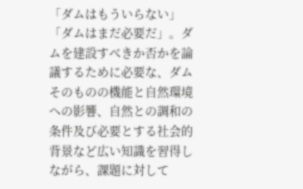「ダムはもういらない」「ダムはまだ必要だ」。ダムを建設すべきか否かを論議するために必要な、ダムそのものの機能と自然環境への影響、自然との調和の条件及び必要とする社会的背景など広い知識を習得しながら、課題に対して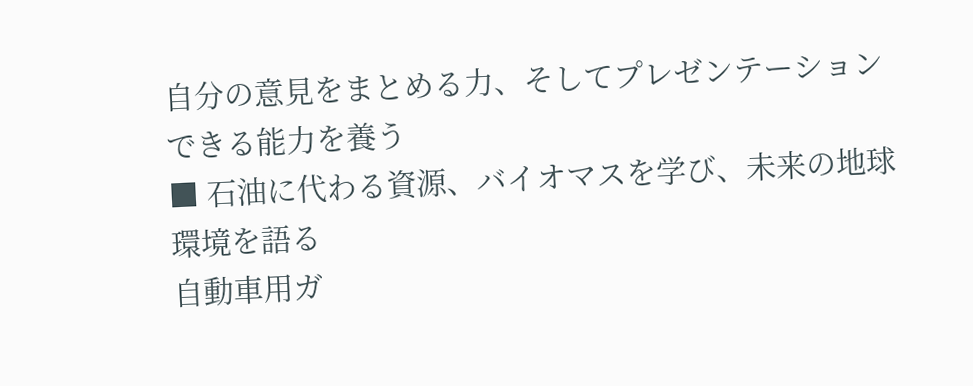自分の意見をまとめる力、そしてプレゼンテーションできる能力を養う
■ 石油に代わる資源、バイオマスを学び、未来の地球環境を語る
自動車用ガ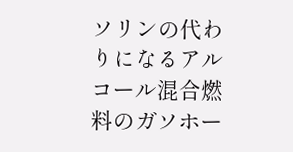ソリンの代わりになるアルコール混合燃料のガソホー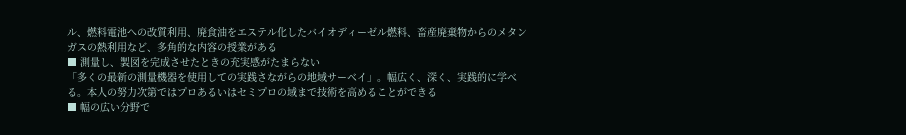ル、燃料電池への改質利用、廃食油をエステル化したバイオディーゼル燃料、畜産廃棄物からのメタンガスの熱利用など、多角的な内容の授業がある
■ 測量し、製図を完成させたときの充実感がたまらない
「多くの最新の測量機器を使用しての実践さながらの地域サーベイ」。幅広く、深く、実践的に学べる。本人の努力次第ではプロあるいはセミプロの域まで技術を高めることができる
■ 幅の広い分野で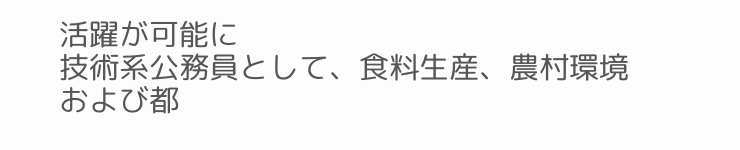活躍が可能に
技術系公務員として、食料生産、農村環境および都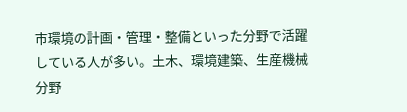市環境の計画・管理・整備といった分野で活躍している人が多い。土木、環境建築、生産機械分野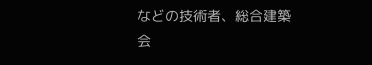などの技術者、総合建築会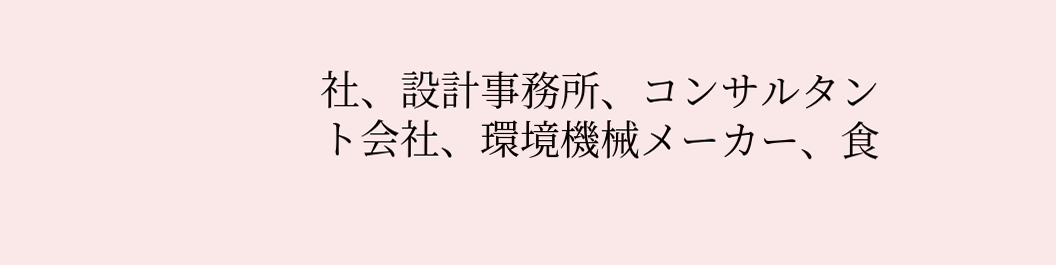社、設計事務所、コンサルタント会社、環境機械メーカー、食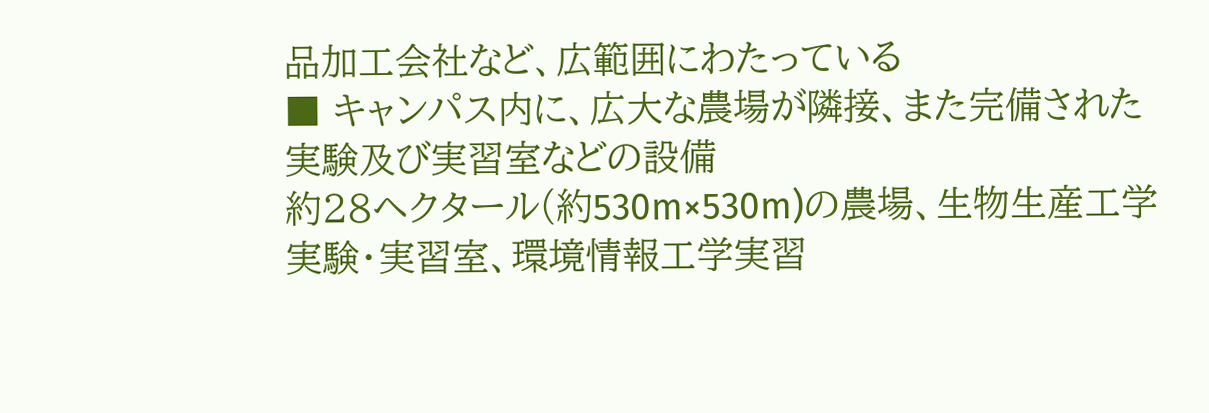品加工会社など、広範囲にわたっている
■ キャンパス内に、広大な農場が隣接、また完備された実験及び実習室などの設備
約28ヘクタール(約530m×530m)の農場、生物生産工学実験・実習室、環境情報工学実習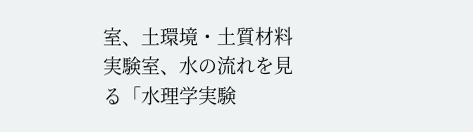室、土環境・土質材料実験室、水の流れを見る「水理学実験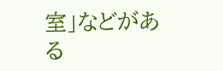室」などがある